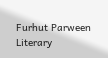Furhut Parween
Literary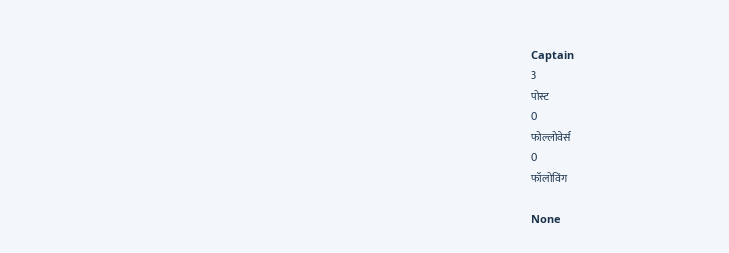Captain
3
पोस्ट
0
फोल्लोवेर्स
0
फॉलोविंग

None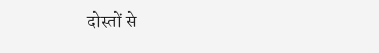दोस्तों से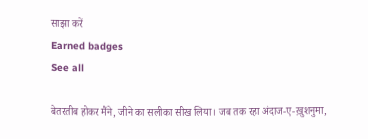साझा करें
Earned badges
See all

बेतरतीब होकर मैंने, जीने का सलीका सीख लिया। जब तक रहा अंदाज-ए-ख़ुशनुमा,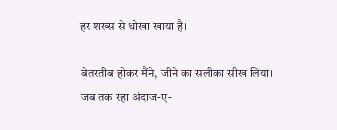हर शख्स से धोखा खाया है।

बेतरतीब होकर मैंने, जीने का सलीका सीख लिया। जब तक रहा अंदाज-ए-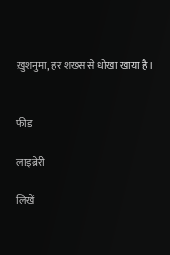ख़ुशनुमा, हर शख्स से धोखा खाया है।


फीड

लाइब्रेरी

लिखें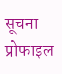सूचना
प्रोफाइल